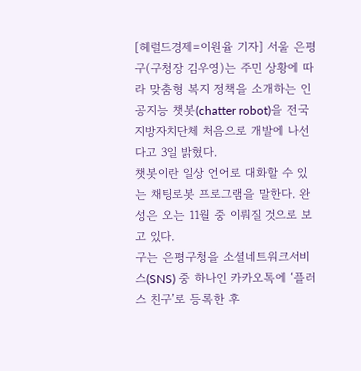[헤럴드경제=이원율 기자] 서울 은평구(구청장 김우영)는 주민 상황에 따라 맞춤형 복지 정책을 소개하는 인공지능 챗봇(chatter robot)을 전국 지방자치단체 처음으로 개발에 나선다고 3일 밝혔다.
챗봇이란 일상 언어로 대화할 수 있는 채팅로봇 프로그램을 말한다. 완성은 오는 11월 중 이뤄질 것으로 보고 있다.
구는 은평구청을 소셜네트워크서비스(SNS) 중 하나인 카카오톡에 ‘플러스 친구’로 등록한 후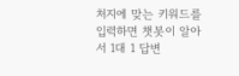처지에 맞는 키워드를 입력하면 챗봇이 알아서 1대 1 답변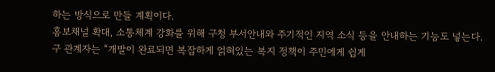하는 방식으로 만들 계획이다.
홍보채널 확대, 소통체계 강화를 위해 구청 부서안내와 주기적인 지역 소식 등을 안내하는 기능도 넣는다.
구 관계자는 “개발이 완료되면 복잡하게 얽혀있는 복지 정책이 주민에게 쉽게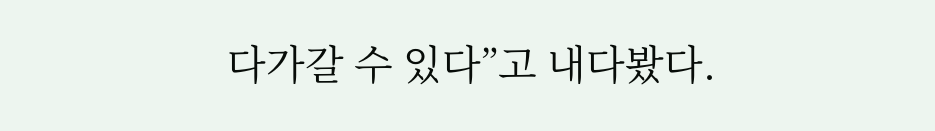다가갈 수 있다”고 내다봤다.